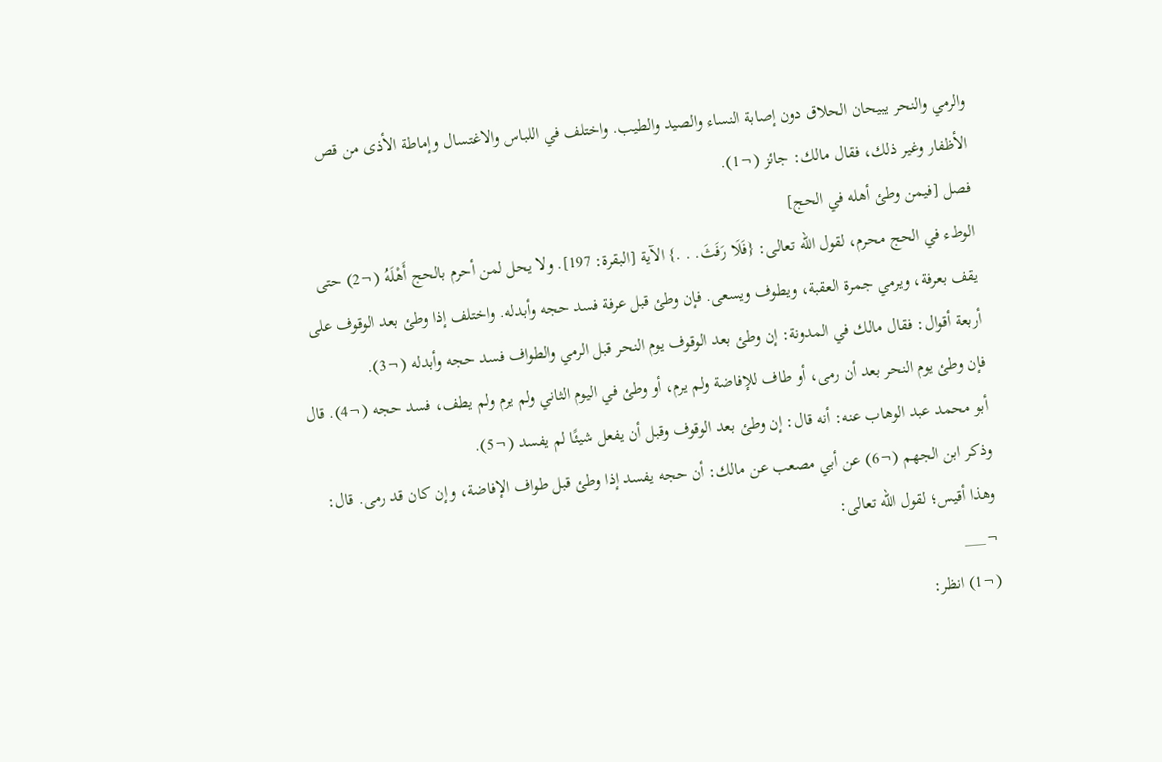والرمي والنحر يبيحان الحلاق دون إصابة النساء والصيد والطيب. واختلف في اللباس والاغتسال وإماطة الأذى من قص الأظفار وغير ذلك، فقال مالك: جائز (¬1).
فصل [فيمن وطئ أهله في الحج]
الوطء في الحج محرم، لقول الله تعالى: {فَلَا رَفَثَ. . .} الآية [البقرة: 197]. ولا يحل لمن أحرم بالحج أَهْلَهُ (¬2) حتى يقف بعرفة، ويرمي جمرة العقبة، ويطوف ويسعى. فإن وطئ قبل عرفة فسد حجه وأبدله. واختلف إذا وطئ بعد الوقوف على أربعة أقوال: فقال مالك في المدونة: إن وطئ بعد الوقوف يوم النحر قبل الرمي والطواف فسد حجه وأبدله (¬3).
فإن وطئ يوم النحر بعد أن رمى، أو طاف للإفاضة ولم يرم، أو وطئ في اليوم الثاني ولم يرم ولم يطف، فسد حجه (¬4). قال أبو محمد عبد الوهاب عنه: أنه قال: إن وطئ بعد الوقوف وقبل أن يفعل شيئًا لم يفسد (¬5).
وذكر ابن الجهم (¬6) عن أبي مصعب عن مالك: أن حجه يفسد إذا وطئ قبل طواف الإفاضة، وإن كان قد رمى. قال: وهذا أقيس؛ لقول الله تعالى:
¬___
(¬1) انظر: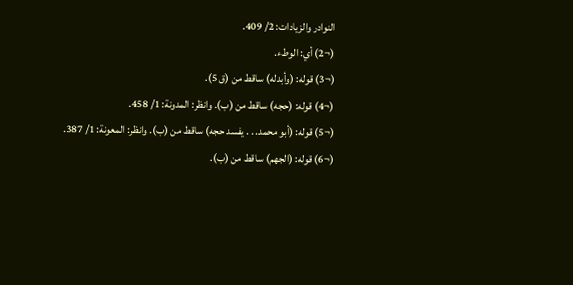النوادر والزيادات: 2/ 409.
(¬2) أي: الوطء.
(¬3) قوله: (وأبدله) ساقط من (ق 5).
(¬4) قوله: (حجه) ساقط من (ب). وانظر: المدونة: 1/ 458.
(¬5) قوله: (أبو محمد. . . يفسد حجه) ساقط من (ب). وانظر: المعونة: 1/ 387.
(¬6) قوله: (الجهم) ساقط من (ب).